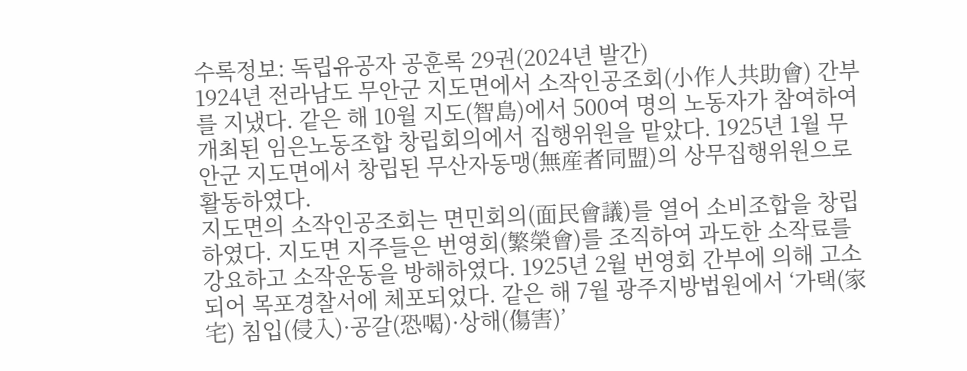수록정보: 독립유공자 공훈록 29권(2024년 발간)
1924년 전라남도 무안군 지도면에서 소작인공조회(小作人共助會) 간부를 지냈다. 같은 해 10월 지도(智島)에서 500여 명의 노동자가 참여하여 개최된 임은노동조합 창립회의에서 집행위원을 맡았다. 1925년 1월 무안군 지도면에서 창립된 무산자동맹(無産者同盟)의 상무집행위원으로 활동하였다.
지도면의 소작인공조회는 면민회의(面民會議)를 열어 소비조합을 창립하였다. 지도면 지주들은 번영회(繁榮會)를 조직하여 과도한 소작료를 강요하고 소작운동을 방해하였다. 1925년 2월 번영회 간부에 의해 고소되어 목포경찰서에 체포되었다. 같은 해 7월 광주지방법원에서 ‘가택(家宅) 침입(侵入)·공갈(恐喝)·상해(傷害)’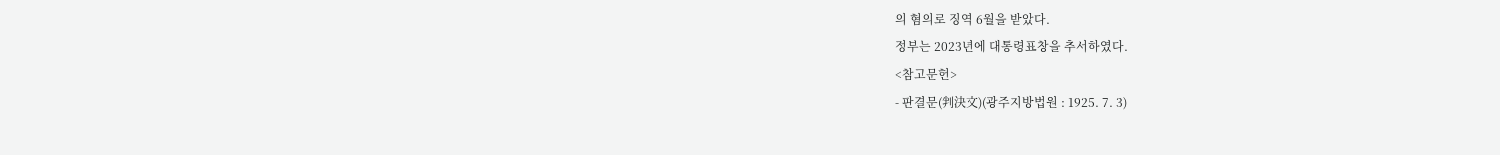의 혐의로 징역 6월을 받았다.
정부는 2023년에 대통령표창을 추서하였다.
<참고문헌>
- 판결문(判決文)(광주지방법원 : 1925. 7. 3)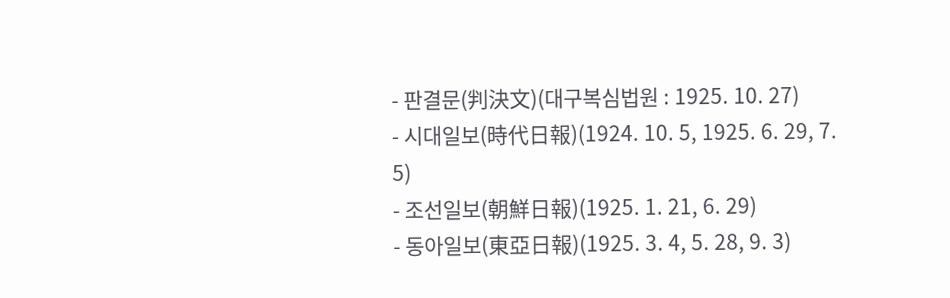- 판결문(判決文)(대구복심법원 : 1925. 10. 27)
- 시대일보(時代日報)(1924. 10. 5, 1925. 6. 29, 7. 5)
- 조선일보(朝鮮日報)(1925. 1. 21, 6. 29)
- 동아일보(東亞日報)(1925. 3. 4, 5. 28, 9. 3)